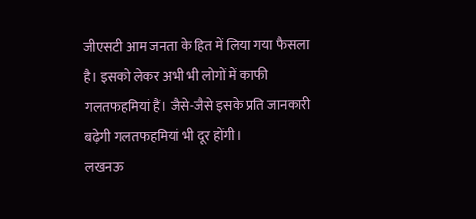जीएसटी आम जनता के हित में लिया गया फैसला है। इसको लेकर अभी भी लोगों में काफी गलतफहमियां हैं। जैसे-जैसे इसके प्रति जानकारी बढ़ेगी गलतफहमियां भी दूर होंगी।
लखनऊ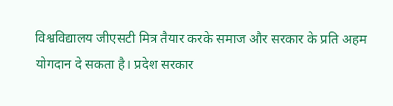विश्वविद्यालय जीएसटी मित्र तैयार करके समाज और सरकार के प्रति अहम योगदान दे सकता है। प्रदेश सरकार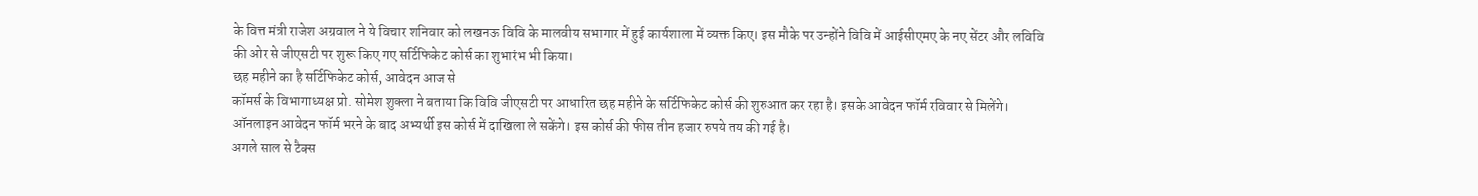के वित्त मंत्री राजेश अग्रवाल ने ये विचार शनिवार को लखनऊ विवि के मालवीय सभागार में हुई कार्यशाला में व्यक्त किए। इस मौके पर उन्होंने विवि में आईसीएमए के नए सेंटर और लविवि की ओर से जीएसटी पर शुरू किए गए सर्टिफिकेट कोर्स का शुभारंभ भी किया।
छह महीने का है सर्टिफिकेट कोर्स, आवेदन आज से
कॉमर्स के विभागाध्यक्ष प्रो. सोमेश शुक्ला ने बताया कि विवि जीएसटी पर आधारित छह महीने के सर्टिफिकेट कोर्स की शुरुआत कर रहा है। इसके आवेदन फॉर्म रविवार से मिलेंगे। ऑनलाइन आवेदन फॉर्म भरने के बाद अभ्यर्थी इस कोर्स में दाखिला ले सकेंगे। इस कोर्स की फीस तीन हजार रुपये तय की गई है।
अगले साल से टैक्स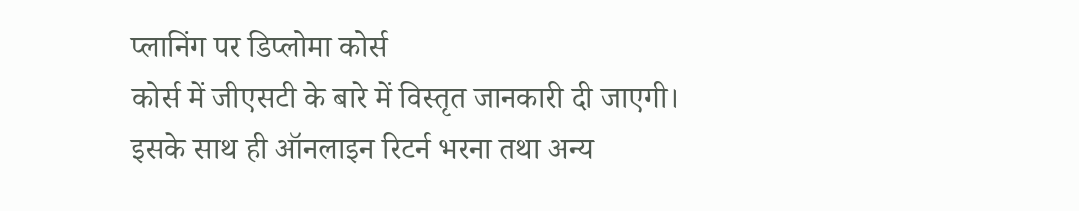प्लानिंग पर डिप्लोमा कोर्स
कोर्स में जीएसटी के बारे में विस्तृत जानकारी दी जाएगी। इसके साथ ही ऑनलाइन रिटर्न भरना तथा अन्य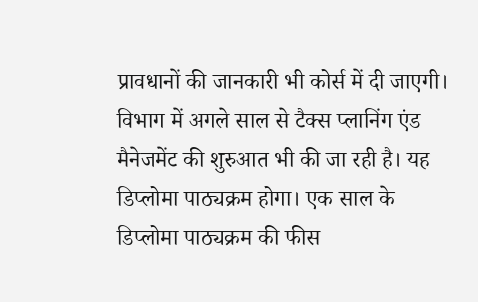प्रावधानों की जानकारी भी कोर्स में दी जाएगी। विभाग में अगले साल से टैक्स प्लानिंग एंड मैनेजमेंट की शुरुआत भी की जा रही है। यह डिप्लोमा पाठ्यक्रम होगा। एक साल के डिप्लोमा पाठ्यक्रम की फीस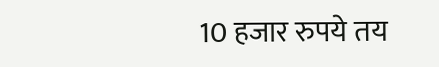10 हजार रुपये तय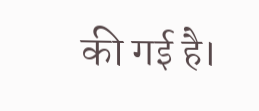की गई है।